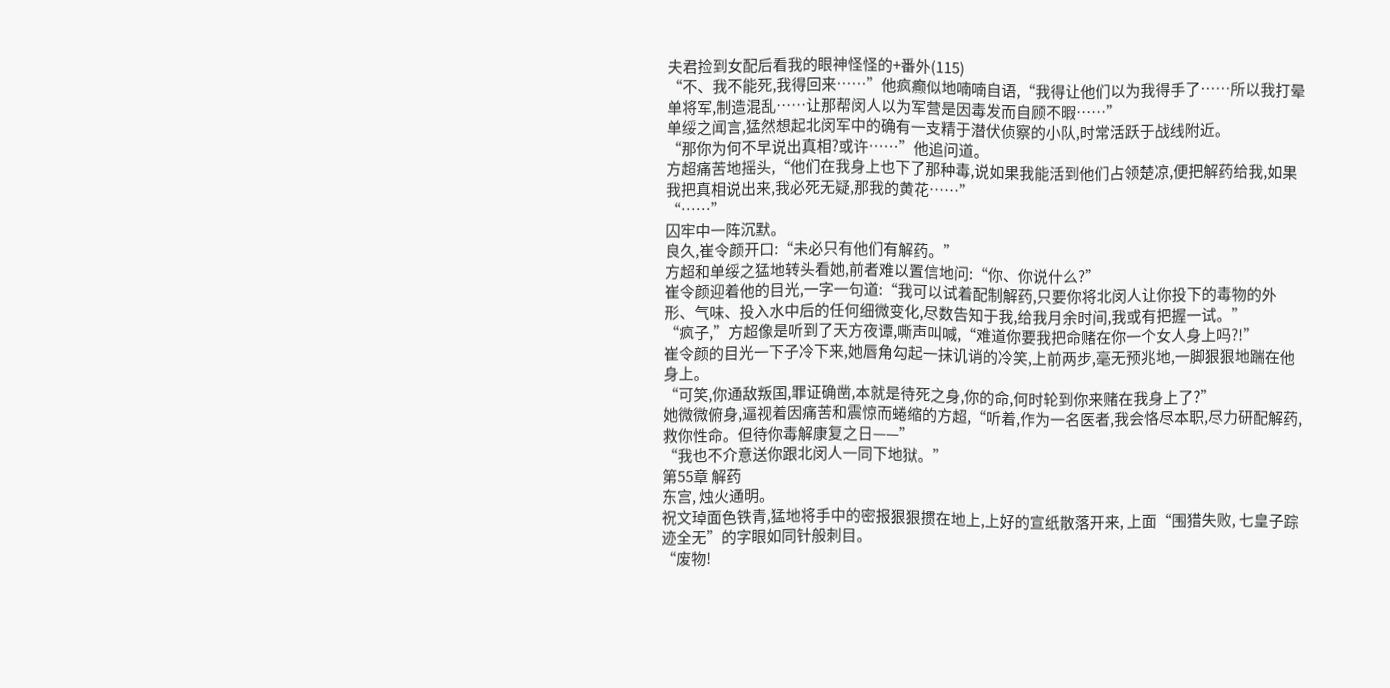夫君捡到女配后看我的眼神怪怪的+番外(115)
“不、我不能死,我得回来……”他疯癫似地喃喃自语,“我得让他们以为我得手了……所以我打晕单将军,制造混乱……让那帮闵人以为军营是因毒发而自顾不暇……”
单绥之闻言,猛然想起北闵军中的确有一支精于潜伏侦察的小队,时常活跃于战线附近。
“那你为何不早说出真相?或许……”他追问道。
方超痛苦地摇头,“他们在我身上也下了那种毒,说如果我能活到他们占领楚凉,便把解药给我,如果我把真相说出来,我必死无疑,那我的黄花……”
“……”
囚牢中一阵沉默。
良久,崔令颜开口:“未必只有他们有解药。”
方超和单绥之猛地转头看她,前者难以置信地问:“你、你说什么?”
崔令颜迎着他的目光,一字一句道:“我可以试着配制解药,只要你将北闵人让你投下的毒物的外形、气味、投入水中后的任何细微变化,尽数告知于我,给我月余时间,我或有把握一试。”
“疯子,”方超像是听到了天方夜谭,嘶声叫喊,“难道你要我把命赌在你一个女人身上吗?!”
崔令颜的目光一下子冷下来,她唇角勾起一抹讥诮的冷笑,上前两步,毫无预兆地,一脚狠狠地踹在他身上。
“可笑,你通敌叛国,罪证确凿,本就是待死之身,你的命,何时轮到你来赌在我身上了?”
她微微俯身,逼视着因痛苦和震惊而蜷缩的方超,“听着,作为一名医者,我会恪尽本职,尽力研配解药,救你性命。但待你毒解康复之日——”
“我也不介意送你跟北闵人一同下地狱。”
第55章 解药
东宫, 烛火通明。
祝文琸面色铁青,猛地将手中的密报狠狠掼在地上,上好的宣纸散落开来, 上面“围猎失败, 七皇子踪迹全无”的字眼如同针般刺目。
“废物!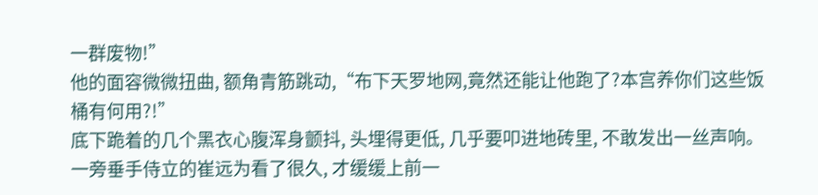一群废物!”
他的面容微微扭曲, 额角青筋跳动,“布下天罗地网,竟然还能让他跑了?本宫养你们这些饭桶有何用?!”
底下跪着的几个黑衣心腹浑身颤抖, 头埋得更低, 几乎要叩进地砖里, 不敢发出一丝声响。
一旁垂手侍立的崔远为看了很久, 才缓缓上前一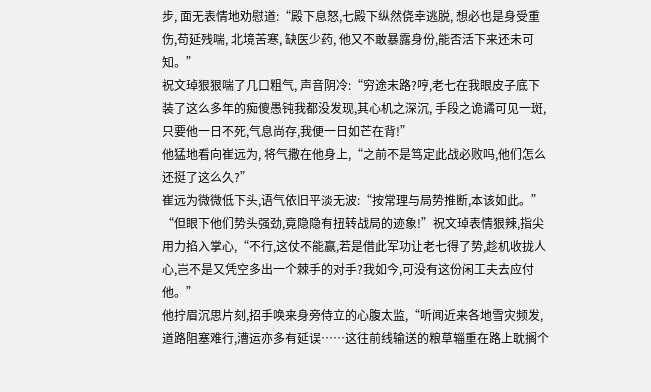步, 面无表情地劝慰道:“殿下息怒,七殿下纵然侥幸逃脱, 想必也是身受重伤,苟延残喘, 北境苦寒, 缺医少药, 他又不敢暴露身份,能否活下来还未可知。”
祝文琸狠狠喘了几口粗气, 声音阴冷:“穷途末路?哼,老七在我眼皮子底下装了这么多年的痴傻愚钝我都没发现,其心机之深沉, 手段之诡谲可见一斑, 只要他一日不死,气息尚存,我便一日如芒在背!”
他猛地看向崔远为, 将气撒在他身上,“之前不是笃定此战必败吗,他们怎么还挺了这么久?”
崔远为微微低下头,语气依旧平淡无波:“按常理与局势推断,本该如此。”
“但眼下他们势头强劲,竟隐隐有扭转战局的迹象!”祝文琸表情狠辣,指尖用力掐入掌心,“不行,这仗不能赢,若是借此军功让老七得了势,趁机收拢人心,岂不是又凭空多出一个棘手的对手?我如今,可没有这份闲工夫去应付他。”
他拧眉沉思片刻,招手唤来身旁侍立的心腹太监,“听闻近来各地雪灾频发,道路阻塞难行,漕运亦多有延误……这往前线输送的粮草辎重在路上耽搁个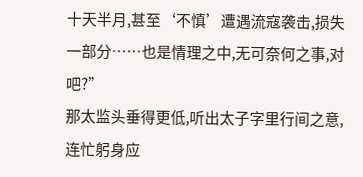十天半月,甚至‘不慎’遭遇流寇袭击,损失一部分……也是情理之中,无可奈何之事,对吧?”
那太监头垂得更低,听出太子字里行间之意,连忙躬身应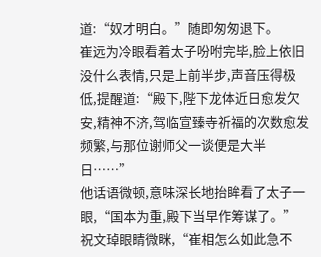道:“奴才明白。”随即匆匆退下。
崔远为冷眼看着太子吩咐完毕,脸上依旧没什么表情,只是上前半步,声音压得极低,提醒道:“殿下,陛下龙体近日愈发欠安,精神不济,驾临宣臻寺祈福的次数愈发频繁,与那位谢师父一谈便是大半日……”
他话语微顿,意味深长地抬眸看了太子一眼,“国本为重,殿下当早作筹谋了。”
祝文琸眼睛微眯,“崔相怎么如此急不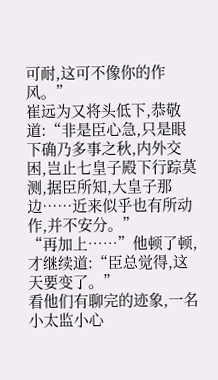可耐,这可不像你的作风。”
崔远为又将头低下,恭敬道:“非是臣心急,只是眼下确乃多事之秋,内外交困,岂止七皇子殿下行踪莫测,据臣所知,大皇子那边……近来似乎也有所动作,并不安分。”
“再加上……”他顿了顿,才继续道:“臣总觉得,这天要变了。”
看他们有聊完的迹象,一名小太监小心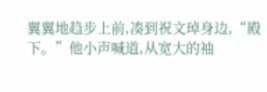翼翼地趋步上前,凑到祝文琸身边,“殿下。”他小声喊道,从宽大的袖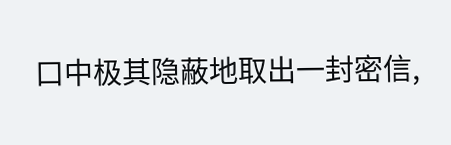口中极其隐蔽地取出一封密信,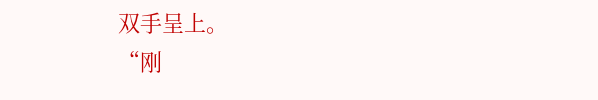双手呈上。
“刚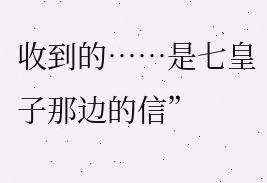收到的……是七皇子那边的信”